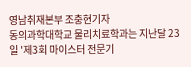영남취재본부 조충현기자
동의과학대학교 물리치료학과는 지난달 23일 '제3회 마이스터 전문기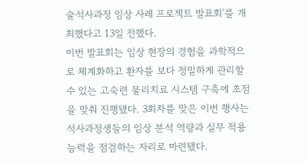술석사과정 임상 사례 프로젝트 발표회'를 개최했다고 13일 전했다.
이번 발표회는 임상 현장의 경험을 과학적으로 체계화하고 환자를 보다 정밀하게 관리할 수 있는 고숙련 물리치료 시스템 구축에 초점을 맞춰 진행됐다. 3회차를 맞은 이번 행사는 석사과정생들의 임상 분석 역량과 실무 적용 능력을 점검하는 자리로 마련됐다.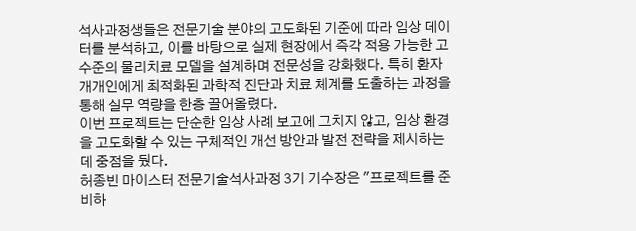석사과정생들은 전문기술 분야의 고도화된 기준에 따라 임상 데이터를 분석하고, 이를 바탕으로 실제 현장에서 즉각 적용 가능한 고수준의 물리치료 모델을 설계하며 전문성을 강화했다. 특히 환자 개개인에게 최적화된 과학적 진단과 치료 체계를 도출하는 과정을 통해 실무 역량을 한층 끌어올렸다.
이번 프로젝트는 단순한 임상 사례 보고에 그치지 않고, 임상 환경을 고도화할 수 있는 구체적인 개선 방안과 발전 전략을 제시하는 데 중점을 뒀다.
허종빈 마이스터 전문기술석사과정 3기 기수장은 "프로젝트를 준비하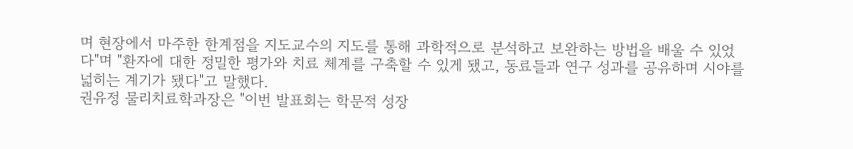며 현장에서 마주한 한계점을 지도교수의 지도를 통해 과학적으로 분석하고 보완하는 방법을 배울 수 있었다"며 "환자에 대한 정밀한 평가와 치료 체계를 구축할 수 있게 됐고, 동료들과 연구 성과를 공유하며 시야를 넓히는 계기가 됐다"고 말했다.
권유정 물리치료학과장은 "이번 발표회는 학문적 성장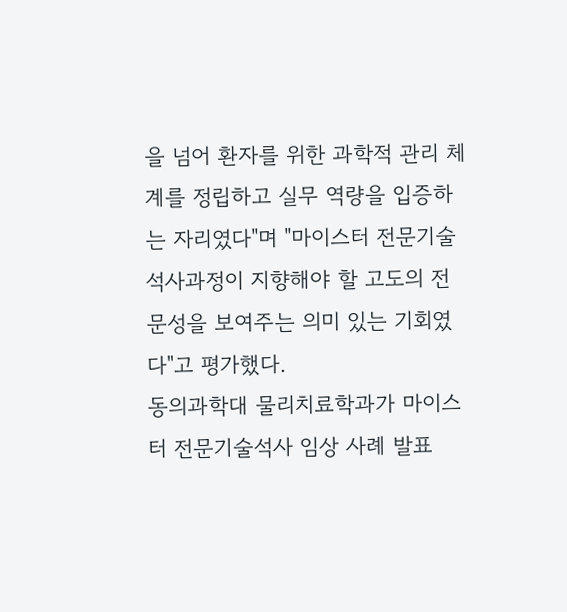을 넘어 환자를 위한 과학적 관리 체계를 정립하고 실무 역량을 입증하는 자리였다"며 "마이스터 전문기술석사과정이 지향해야 할 고도의 전문성을 보여주는 의미 있는 기회였다"고 평가했다.
동의과학대 물리치료학과가 마이스터 전문기술석사 임상 사례 발표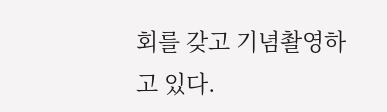회를 갖고 기념촬영하고 있다.